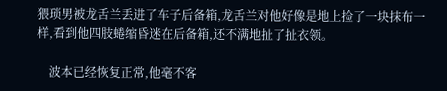猥琐男被龙舌兰丢进了车子后备箱,龙舌兰对他好像是地上捡了一块抹布一样,看到他四肢蜷缩昏迷在后备箱,还不满地扯了扯衣领。

    波本已经恢复正常,他毫不客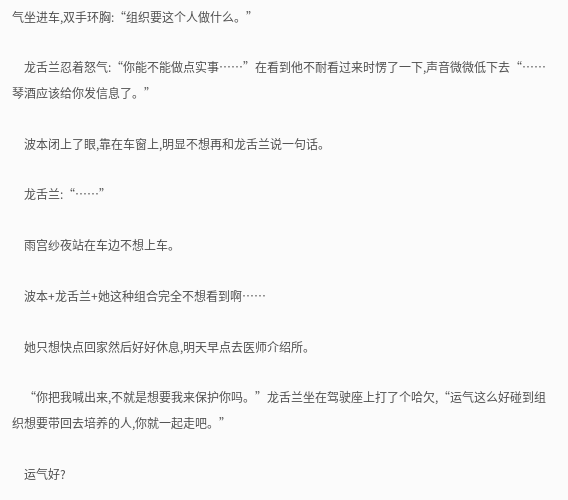气坐进车,双手环胸:“组织要这个人做什么。”

    龙舌兰忍着怒气:“你能不能做点实事……”在看到他不耐看过来时愣了一下,声音微微低下去“……琴酒应该给你发信息了。”

    波本闭上了眼,靠在车窗上,明显不想再和龙舌兰说一句话。

    龙舌兰:“……”

    雨宫纱夜站在车边不想上车。

    波本+龙舌兰+她这种组合完全不想看到啊……

    她只想快点回家然后好好休息,明天早点去医师介绍所。

    “你把我喊出来,不就是想要我来保护你吗。”龙舌兰坐在驾驶座上打了个哈欠,“运气这么好碰到组织想要带回去培养的人,你就一起走吧。”

    运气好?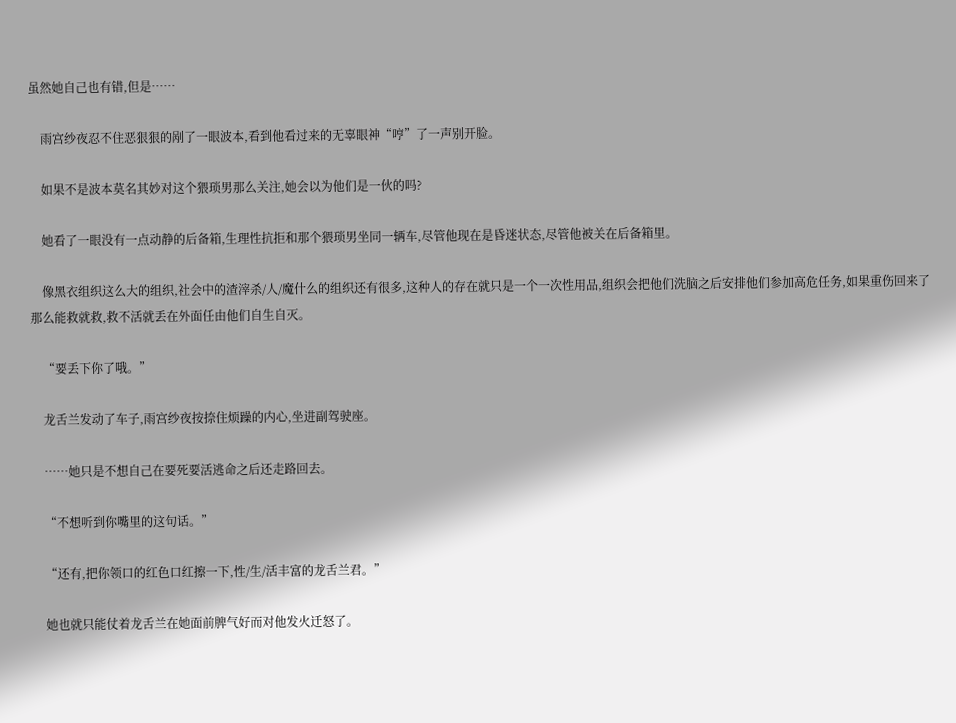虽然她自己也有错,但是……

    雨宫纱夜忍不住恶狠狠的剐了一眼波本,看到他看过来的无辜眼神“哼”了一声别开脸。

    如果不是波本莫名其妙对这个猥琐男那么关注,她会以为他们是一伙的吗?

    她看了一眼没有一点动静的后备箱,生理性抗拒和那个猥琐男坐同一辆车,尽管他现在是昏迷状态,尽管他被关在后备箱里。

    像黑衣组织这么大的组织,社会中的渣滓杀/人/魔什么的组织还有很多,这种人的存在就只是一个一次性用品,组织会把他们洗脑之后安排他们参加高危任务,如果重伤回来了那么能救就救,救不活就丢在外面任由他们自生自灭。

    “要丢下你了哦。”

    龙舌兰发动了车子,雨宫纱夜按捺住烦躁的内心,坐进副驾驶座。

    ……她只是不想自己在要死要活逃命之后还走路回去。

    “不想听到你嘴里的这句话。”

    “还有,把你领口的红色口红擦一下,性/生/活丰富的龙舌兰君。”

    她也就只能仗着龙舌兰在她面前脾气好而对他发火迁怒了。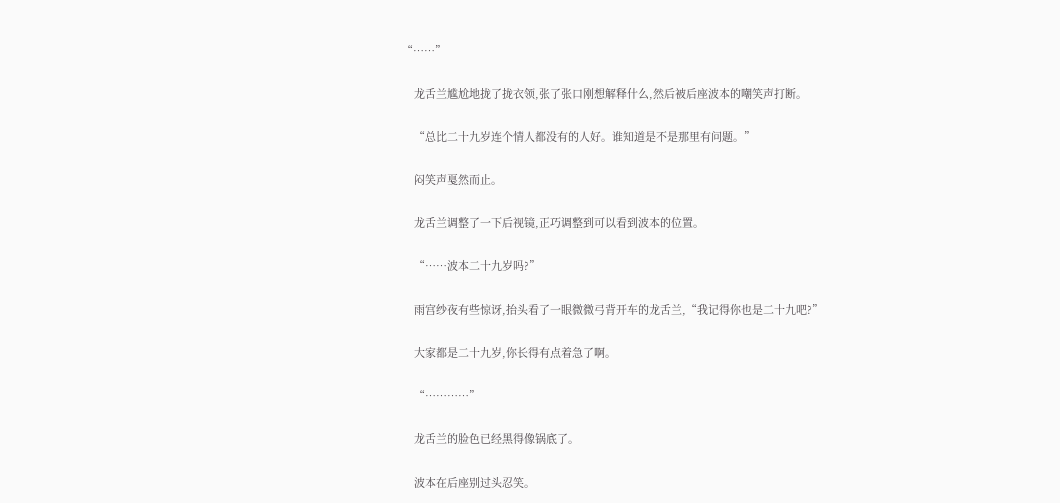“……”

    龙舌兰尴尬地拢了拢衣领,张了张口刚想解释什么,然后被后座波本的嘲笑声打断。

    “总比二十九岁连个情人都没有的人好。谁知道是不是那里有问题。”

    闷笑声戛然而止。

    龙舌兰调整了一下后视镜,正巧调整到可以看到波本的位置。

    “……波本二十九岁吗?”

    雨宫纱夜有些惊讶,抬头看了一眼微微弓背开车的龙舌兰,“我记得你也是二十九吧?”

    大家都是二十九岁,你长得有点着急了啊。

    “…………”

    龙舌兰的脸色已经黑得像锅底了。

    波本在后座别过头忍笑。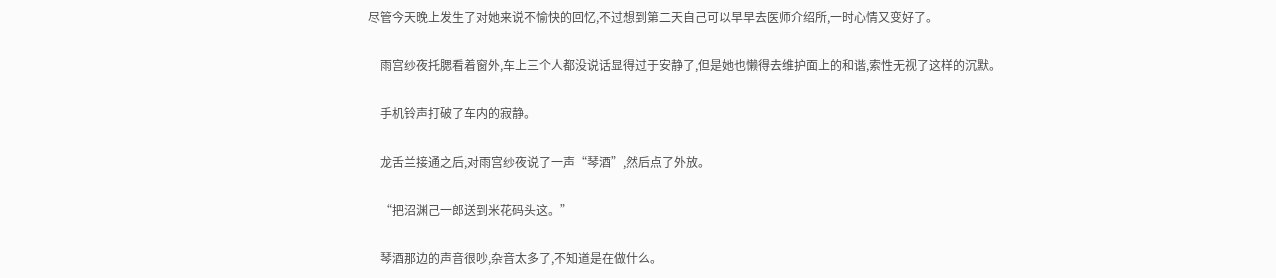尽管今天晚上发生了对她来说不愉快的回忆,不过想到第二天自己可以早早去医师介绍所,一时心情又变好了。

    雨宫纱夜托腮看着窗外,车上三个人都没说话显得过于安静了,但是她也懒得去维护面上的和谐,索性无视了这样的沉默。

    手机铃声打破了车内的寂静。

    龙舌兰接通之后,对雨宫纱夜说了一声“琴酒”,然后点了外放。

    “把沼渊己一郎送到米花码头这。”

    琴酒那边的声音很吵,杂音太多了,不知道是在做什么。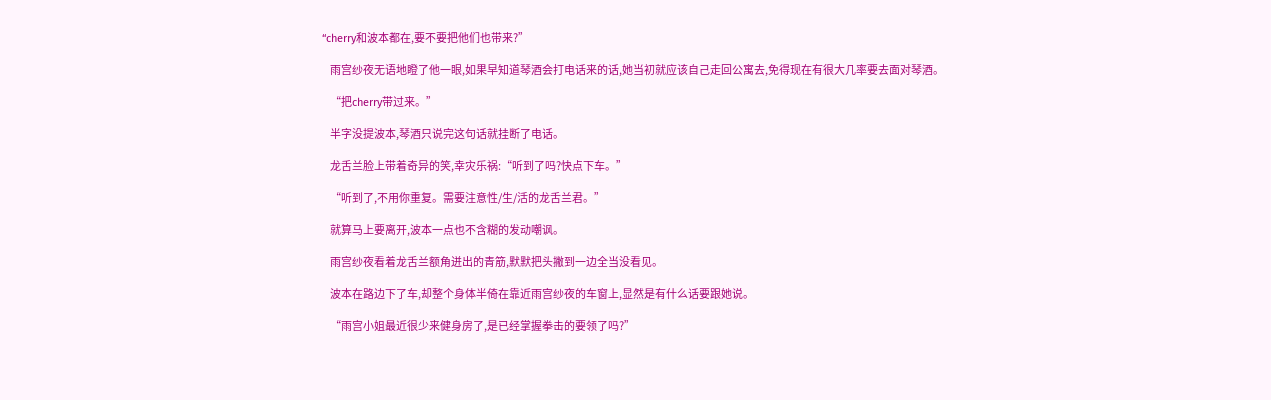“cherry和波本都在,要不要把他们也带来?”

    雨宫纱夜无语地瞪了他一眼,如果早知道琴酒会打电话来的话,她当初就应该自己走回公寓去,免得现在有很大几率要去面对琴酒。

    “把cherry带过来。”

    半字没提波本,琴酒只说完这句话就挂断了电话。

    龙舌兰脸上带着奇异的笑,幸灾乐祸:“听到了吗?快点下车。”

    “听到了,不用你重复。需要注意性/生/活的龙舌兰君。”

    就算马上要离开,波本一点也不含糊的发动嘲讽。

    雨宫纱夜看着龙舌兰额角迸出的青筋,默默把头撇到一边全当没看见。

    波本在路边下了车,却整个身体半倚在靠近雨宫纱夜的车窗上,显然是有什么话要跟她说。

    “雨宫小姐最近很少来健身房了,是已经掌握拳击的要领了吗?”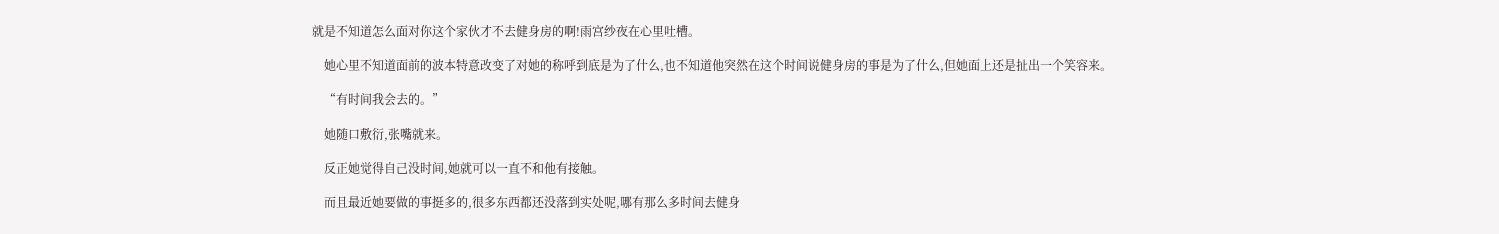就是不知道怎么面对你这个家伙才不去健身房的啊!雨宫纱夜在心里吐槽。

    她心里不知道面前的波本特意改变了对她的称呼到底是为了什么,也不知道他突然在这个时间说健身房的事是为了什么,但她面上还是扯出一个笑容来。

    “有时间我会去的。”

    她随口敷衍,张嘴就来。

    反正她觉得自己没时间,她就可以一直不和他有接触。

    而且最近她要做的事挺多的,很多东西都还没落到实处呢,哪有那么多时间去健身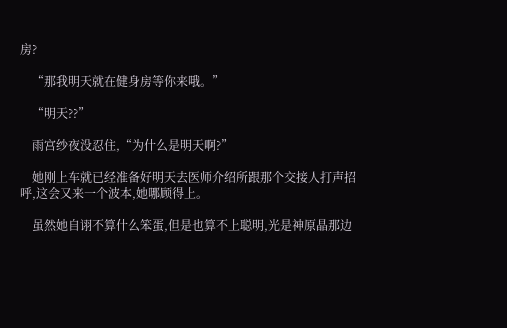房?

    “那我明天就在健身房等你来哦。”

    “明天??”

    雨宫纱夜没忍住,“为什么是明天啊?”

    她刚上车就已经准备好明天去医师介绍所跟那个交接人打声招呼,这会又来一个波本,她哪顾得上。

    虽然她自诩不算什么笨蛋,但是也算不上聪明,光是神原晶那边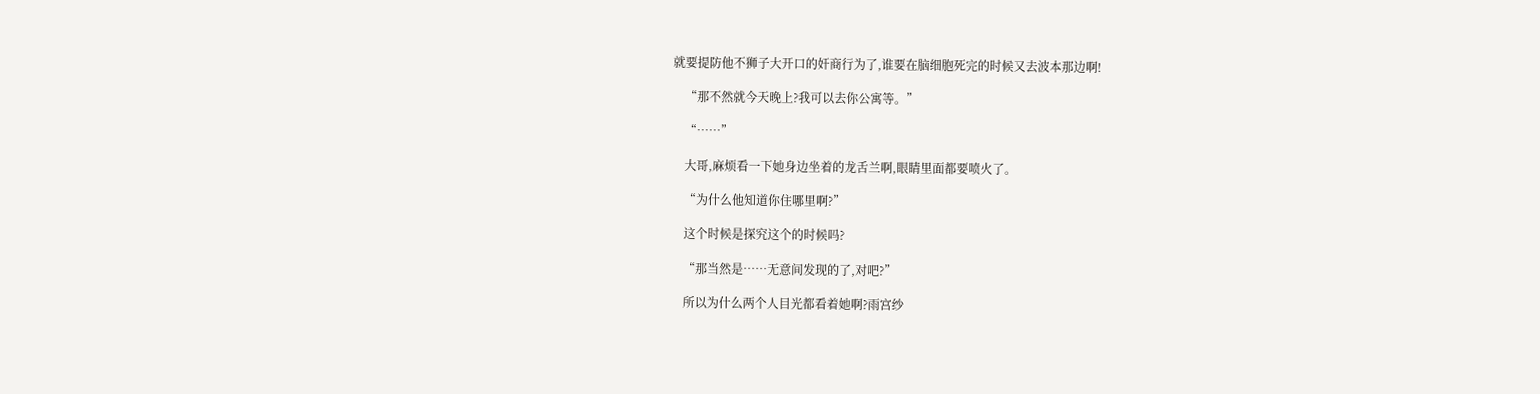就要提防他不狮子大开口的奸商行为了,谁要在脑细胞死完的时候又去波本那边啊!

    “那不然就今天晚上?我可以去你公寓等。”

    “……”

    大哥,麻烦看一下她身边坐着的龙舌兰啊,眼睛里面都要喷火了。

    “为什么他知道你住哪里啊?”

    这个时候是探究这个的时候吗?

    “那当然是……无意间发现的了,对吧?”

    所以为什么两个人目光都看着她啊?雨宫纱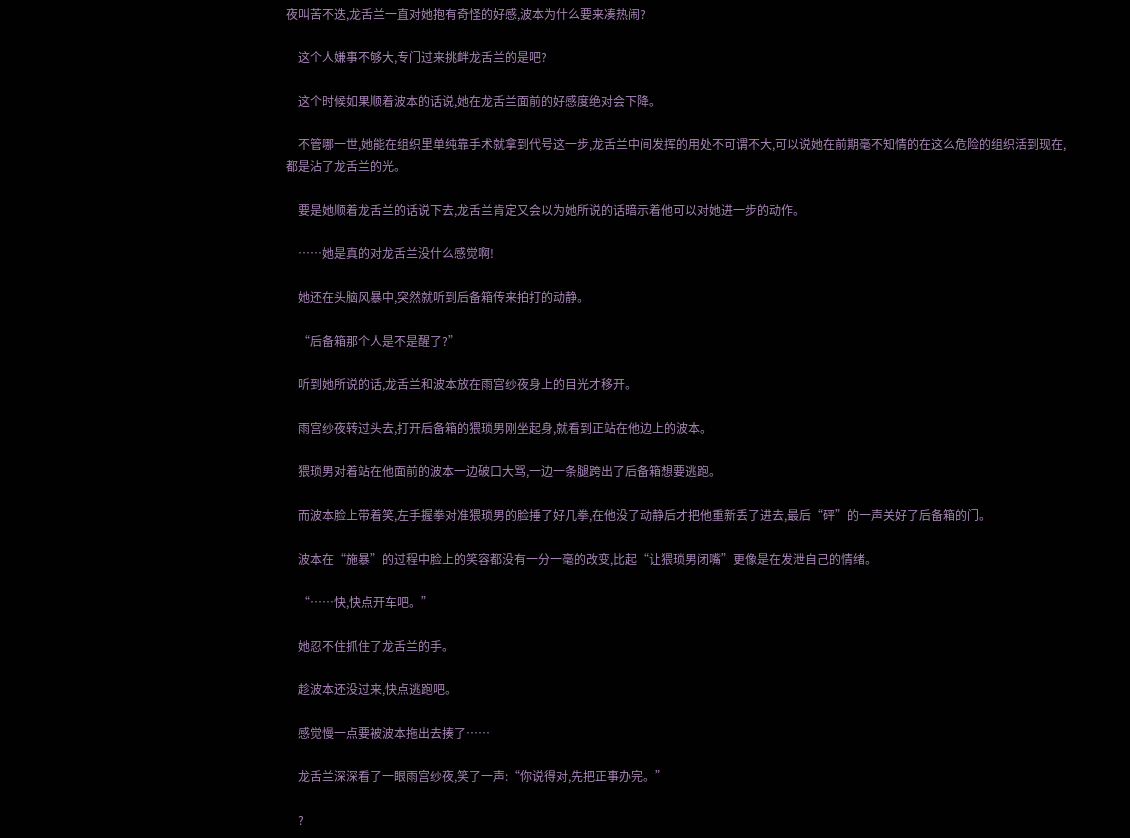夜叫苦不迭,龙舌兰一直对她抱有奇怪的好感,波本为什么要来凑热闹?

    这个人嫌事不够大,专门过来挑衅龙舌兰的是吧?

    这个时候如果顺着波本的话说,她在龙舌兰面前的好感度绝对会下降。

    不管哪一世,她能在组织里单纯靠手术就拿到代号这一步,龙舌兰中间发挥的用处不可谓不大,可以说她在前期毫不知情的在这么危险的组织活到现在,都是沾了龙舌兰的光。

    要是她顺着龙舌兰的话说下去,龙舌兰肯定又会以为她所说的话暗示着他可以对她进一步的动作。

    ……她是真的对龙舌兰没什么感觉啊!

    她还在头脑风暴中,突然就听到后备箱传来拍打的动静。

    “后备箱那个人是不是醒了?”

    听到她所说的话,龙舌兰和波本放在雨宫纱夜身上的目光才移开。

    雨宫纱夜转过头去,打开后备箱的猥琐男刚坐起身,就看到正站在他边上的波本。

    猥琐男对着站在他面前的波本一边破口大骂,一边一条腿跨出了后备箱想要逃跑。

    而波本脸上带着笑,左手握拳对准猥琐男的脸捶了好几拳,在他没了动静后才把他重新丢了进去,最后“砰”的一声关好了后备箱的门。

    波本在“施暴”的过程中脸上的笑容都没有一分一毫的改变,比起“让猥琐男闭嘴”更像是在发泄自己的情绪。

    “……快,快点开车吧。”

    她忍不住抓住了龙舌兰的手。

    趁波本还没过来,快点逃跑吧。

    感觉慢一点要被波本拖出去揍了……

    龙舌兰深深看了一眼雨宫纱夜,笑了一声:“你说得对,先把正事办完。”

    ?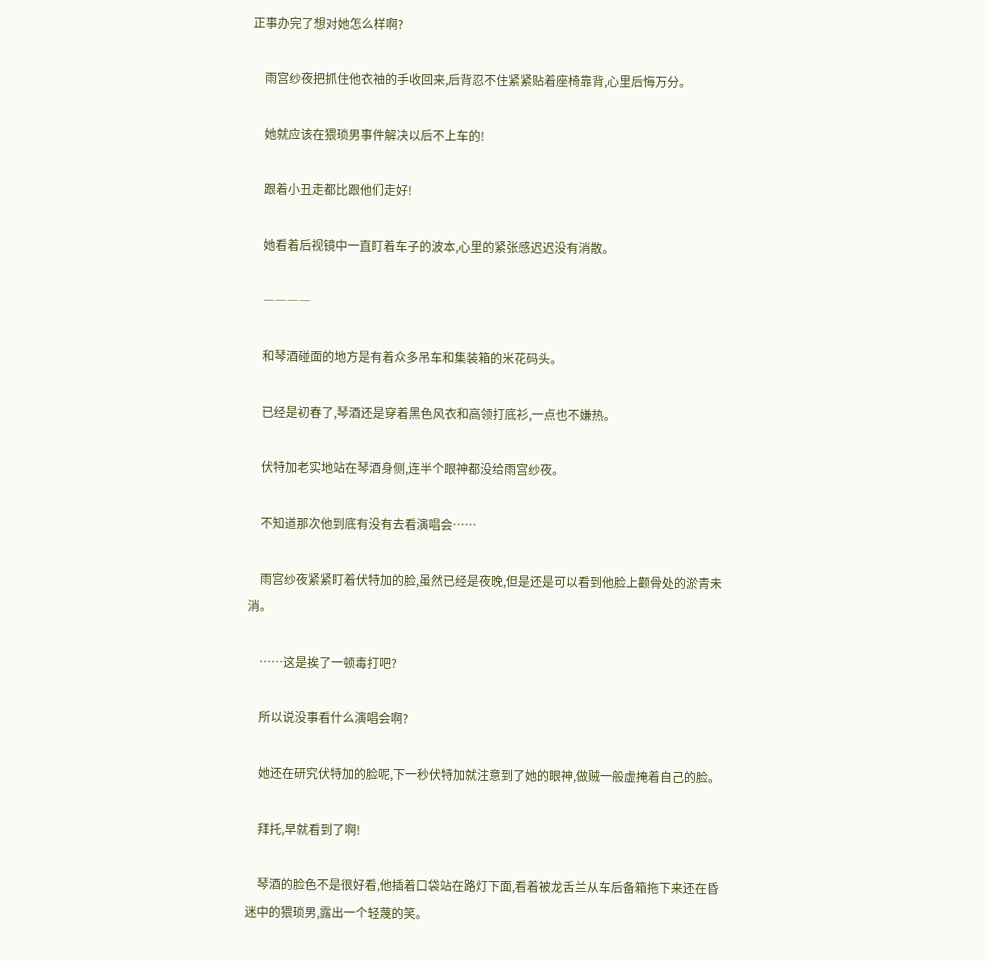正事办完了想对她怎么样啊?

    雨宫纱夜把抓住他衣袖的手收回来,后背忍不住紧紧贴着座椅靠背,心里后悔万分。

    她就应该在猥琐男事件解决以后不上车的!

    跟着小丑走都比跟他们走好!

    她看着后视镜中一直盯着车子的波本,心里的紧张感迟迟没有消散。

    ――――

    和琴酒碰面的地方是有着众多吊车和集装箱的米花码头。

    已经是初春了,琴酒还是穿着黑色风衣和高领打底衫,一点也不嫌热。

    伏特加老实地站在琴酒身侧,连半个眼神都没给雨宫纱夜。

    不知道那次他到底有没有去看演唱会……

    雨宫纱夜紧紧盯着伏特加的脸,虽然已经是夜晚,但是还是可以看到他脸上颧骨处的淤青未消。

    ……这是挨了一顿毒打吧?

    所以说没事看什么演唱会啊?

    她还在研究伏特加的脸呢,下一秒伏特加就注意到了她的眼神,做贼一般虚掩着自己的脸。

    拜托,早就看到了啊!

    琴酒的脸色不是很好看,他插着口袋站在路灯下面,看着被龙舌兰从车后备箱拖下来还在昏迷中的猥琐男,露出一个轻蔑的笑。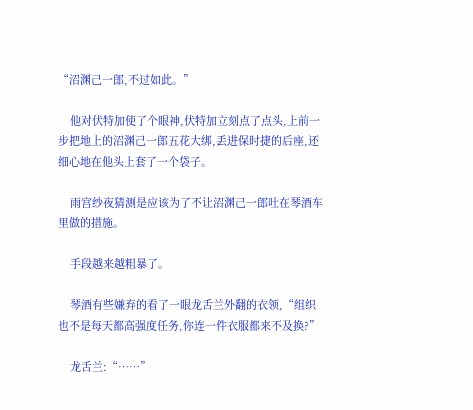“沼渊己一郎,不过如此。”

    他对伏特加使了个眼神,伏特加立刻点了点头,上前一步把地上的沼渊己一郎五花大绑,丢进保时捷的后座,还细心地在他头上套了一个袋子。

    雨宫纱夜猜测是应该为了不让沼渊己一郎吐在琴酒车里做的措施。

    手段越来越粗暴了。

    琴酒有些嫌弃的看了一眼龙舌兰外翻的衣领,“组织也不是每天都高强度任务,你连一件衣服都来不及换?”

    龙舌兰:“……”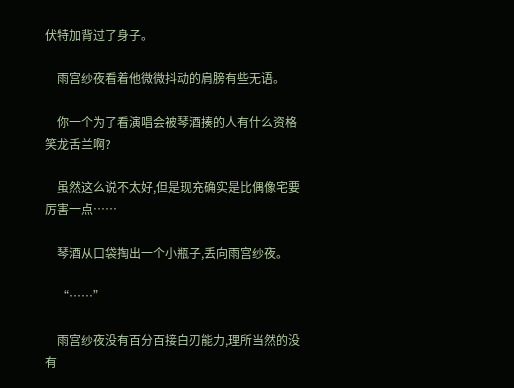伏特加背过了身子。

    雨宫纱夜看着他微微抖动的肩膀有些无语。

    你一个为了看演唱会被琴酒揍的人有什么资格笑龙舌兰啊?

    虽然这么说不太好,但是现充确实是比偶像宅要厉害一点……

    琴酒从口袋掏出一个小瓶子,丢向雨宫纱夜。

    “……”

    雨宫纱夜没有百分百接白刃能力,理所当然的没有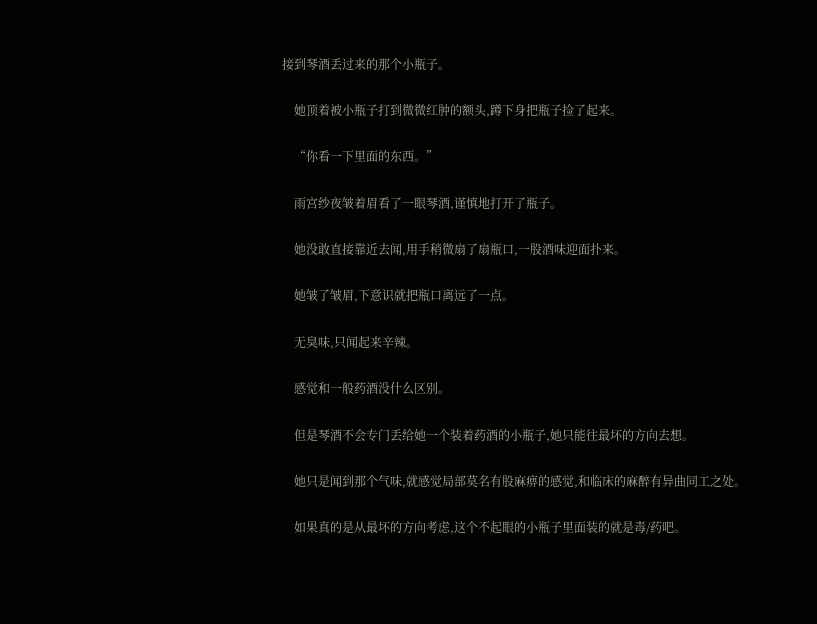接到琴酒丢过来的那个小瓶子。

    她顶着被小瓶子打到微微红肿的额头,蹲下身把瓶子捡了起来。

    “你看一下里面的东西。”

    雨宫纱夜皱着眉看了一眼琴酒,谨慎地打开了瓶子。

    她没敢直接靠近去闻,用手稍微扇了扇瓶口,一股酒味迎面扑来。

    她皱了皱眉,下意识就把瓶口离远了一点。

    无臭味,只闻起来辛辣。

    感觉和一般药酒没什么区别。

    但是琴酒不会专门丢给她一个装着药酒的小瓶子,她只能往最坏的方向去想。

    她只是闻到那个气味,就感觉局部莫名有股麻痹的感觉,和临床的麻醉有异曲同工之处。

    如果真的是从最坏的方向考虑,这个不起眼的小瓶子里面装的就是毒/药吧。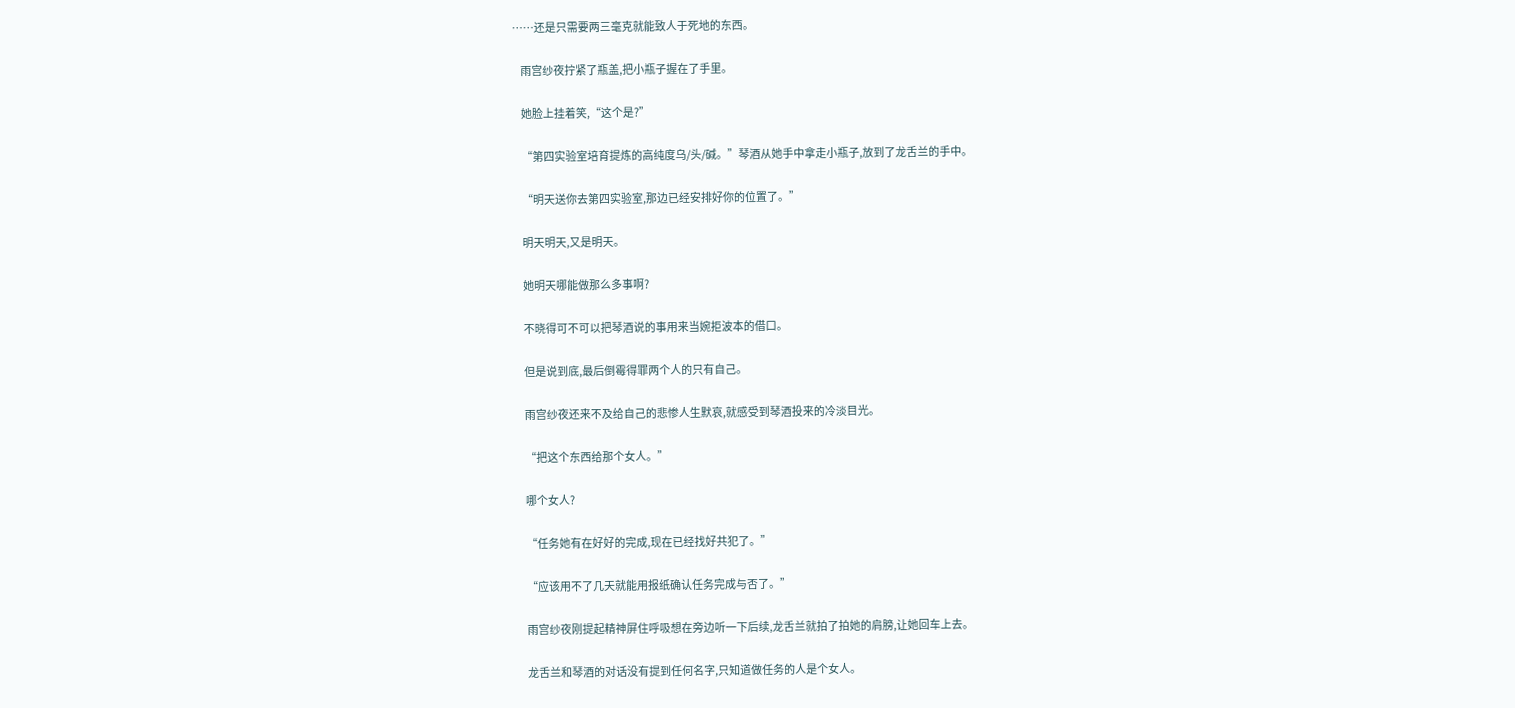……还是只需要两三毫克就能致人于死地的东西。

    雨宫纱夜拧紧了瓶盖,把小瓶子握在了手里。

    她脸上挂着笑,“这个是?”

    “第四实验室培育提炼的高纯度乌/头/碱。”琴酒从她手中拿走小瓶子,放到了龙舌兰的手中。

    “明天送你去第四实验室,那边已经安排好你的位置了。”

    明天明天,又是明天。

    她明天哪能做那么多事啊?

    不晓得可不可以把琴酒说的事用来当婉拒波本的借口。

    但是说到底,最后倒霉得罪两个人的只有自己。

    雨宫纱夜还来不及给自己的悲惨人生默哀,就感受到琴酒投来的冷淡目光。

    “把这个东西给那个女人。”

    哪个女人?

    “任务她有在好好的完成,现在已经找好共犯了。”

    “应该用不了几天就能用报纸确认任务完成与否了。”

    雨宫纱夜刚提起精神屏住呼吸想在旁边听一下后续,龙舌兰就拍了拍她的肩膀,让她回车上去。

    龙舌兰和琴酒的对话没有提到任何名字,只知道做任务的人是个女人。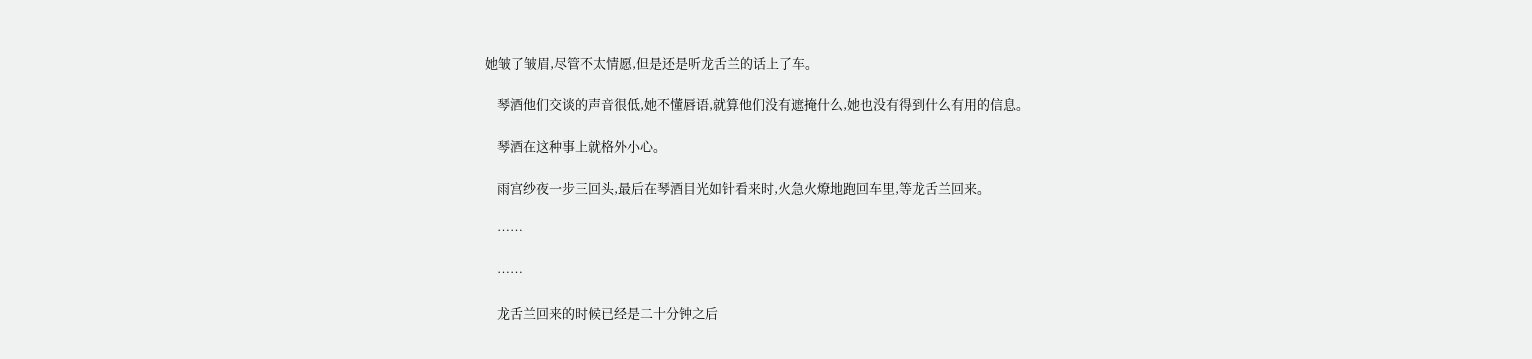她皱了皱眉,尽管不太情愿,但是还是听龙舌兰的话上了车。

    琴酒他们交谈的声音很低,她不懂唇语,就算他们没有遮掩什么,她也没有得到什么有用的信息。

    琴酒在这种事上就格外小心。

    雨宫纱夜一步三回头,最后在琴酒目光如针看来时,火急火燎地跑回车里,等龙舌兰回来。

    ……

    ……

    龙舌兰回来的时候已经是二十分钟之后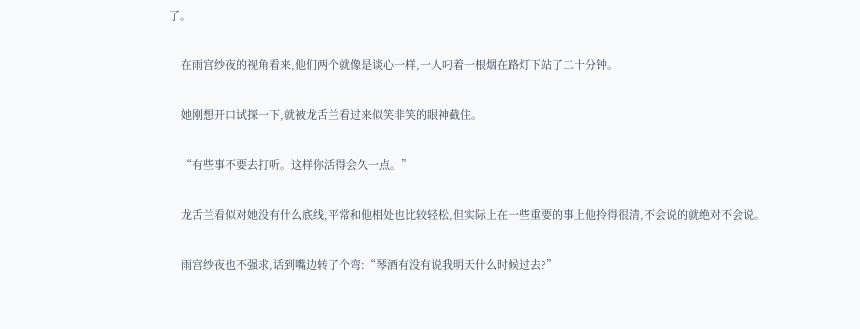了。

    在雨宫纱夜的视角看来,他们两个就像是谈心一样,一人叼着一根烟在路灯下站了二十分钟。

    她刚想开口试探一下,就被龙舌兰看过来似笑非笑的眼神截住。

    “有些事不要去打听。这样你活得会久一点。”

    龙舌兰看似对她没有什么底线,平常和他相处也比较轻松,但实际上在一些重要的事上他拎得很清,不会说的就绝对不会说。

    雨宫纱夜也不强求,话到嘴边转了个弯:“琴酒有没有说我明天什么时候过去?”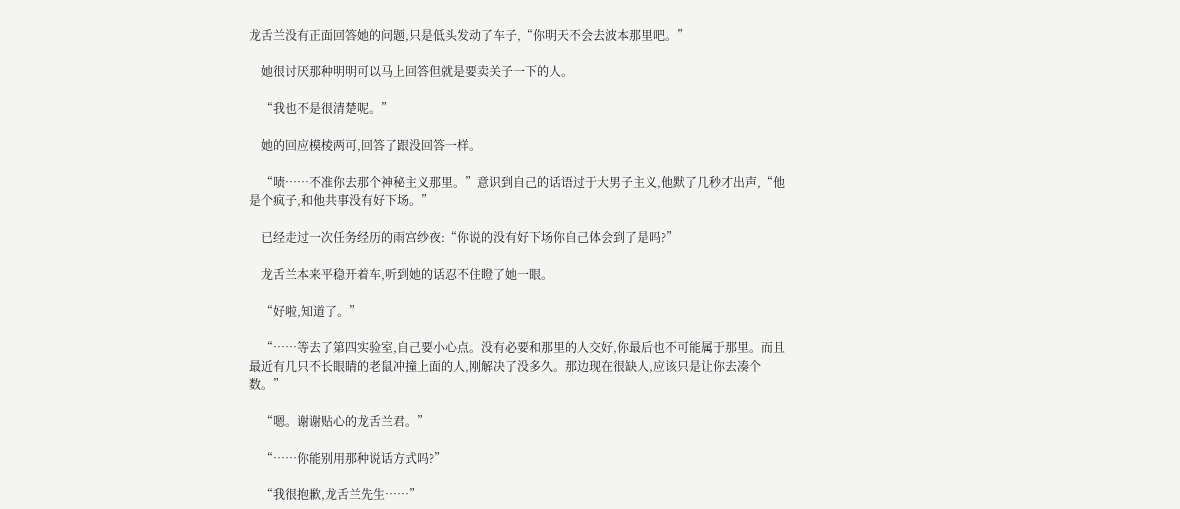龙舌兰没有正面回答她的问题,只是低头发动了车子,“你明天不会去波本那里吧。”

    她很讨厌那种明明可以马上回答但就是要卖关子一下的人。

    “我也不是很清楚呢。”

    她的回应模棱两可,回答了跟没回答一样。

    “啧……不准你去那个神秘主义那里。”意识到自己的话语过于大男子主义,他默了几秒才出声,“他是个疯子,和他共事没有好下场。”

    已经走过一次任务经历的雨宫纱夜:“你说的没有好下场你自己体会到了是吗?”

    龙舌兰本来平稳开着车,听到她的话忍不住瞪了她一眼。

    “好啦,知道了。”

    “……等去了第四实验室,自己要小心点。没有必要和那里的人交好,你最后也不可能属于那里。而且最近有几只不长眼睛的老鼠冲撞上面的人,刚解决了没多久。那边现在很缺人,应该只是让你去凑个数。”

    “嗯。谢谢贴心的龙舌兰君。”

    “……你能别用那种说话方式吗?”

    “我很抱歉,龙舌兰先生……”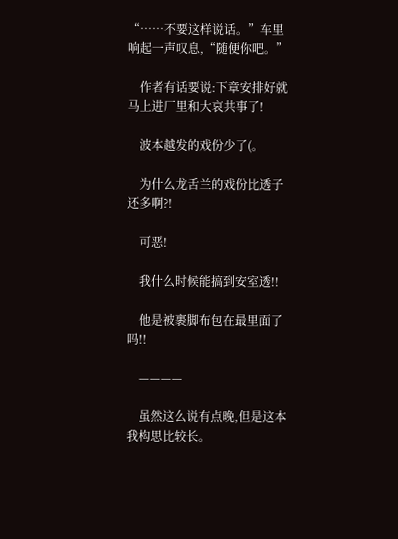“……不要这样说话。”车里响起一声叹息,“随便你吧。”

    作者有话要说:下章安排好就马上进厂里和大哀共事了!

    波本越发的戏份少了(。

    为什么龙舌兰的戏份比透子还多啊?!

    可恶!

    我什么时候能搞到安室透!!

    他是被裹脚布包在最里面了吗!!

    ————

    虽然这么说有点晚,但是这本我构思比较长。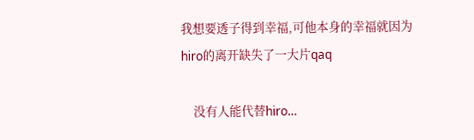我想要透子得到幸福,可他本身的幸福就因为hiro的离开缺失了一大片qaq

    没有人能代替hiro…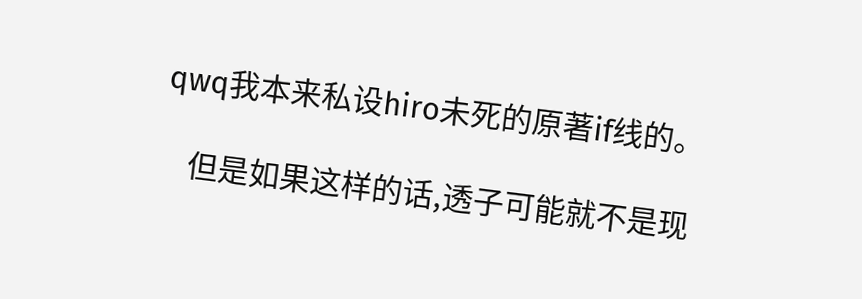qwq我本来私设hiro未死的原著if线的。

    但是如果这样的话,透子可能就不是现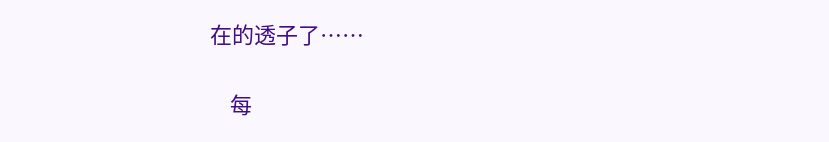在的透子了……

    每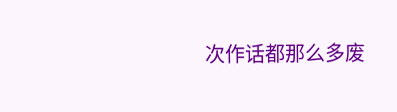次作话都那么多废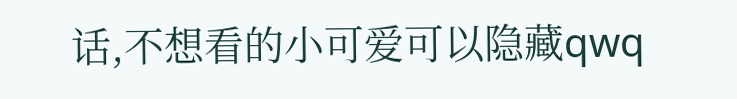话,不想看的小可爱可以隐藏qwq